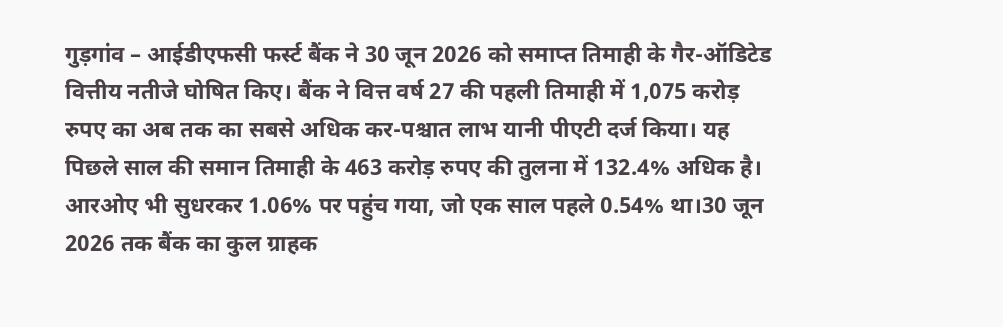गुड़गांव – आईडीएफसी फर्स्ट बैंक ने 30 जून 2026 को समाप्त तिमाही के गैर-ऑडिटेड वित्तीय नतीजे घोषित किए। बैंक ने वित्त वर्ष 27 की पहली तिमाही में 1,075 करोड़ रुपए का अब तक का सबसे अधिक कर-पश्चात लाभ यानी पीएटी दर्ज किया। यह पिछले साल की समान तिमाही के 463 करोड़ रुपए की तुलना में 132.4% अधिक है। आरओए भी सुधरकर 1.06% पर पहुंच गया, जो एक साल पहले 0.54% था।30 जून 2026 तक बैंक का कुल ग्राहक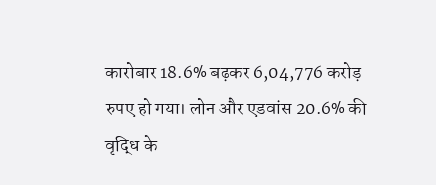कारोबार 18.6% बढ़कर 6,04,776 करोड़ रुपए हो गया। लोन और एडवांस 20.6% की वृद्धि के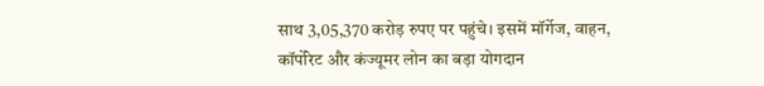साथ 3,05,370 करोड़ रुपए पर पहुंचे। इसमें मॉर्गेज, वाहन, कॉर्पोरेट और कंज्यूमर लोन का बड़ा योगदान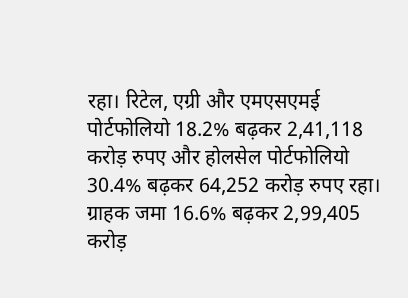रहा। रिटेल, एग्री और एमएसएमई पोर्टफोलियो 18.2% बढ़कर 2,41,118 करोड़ रुपए और होलसेल पोर्टफोलियो 30.4% बढ़कर 64,252 करोड़ रुपए रहा। ग्राहक जमा 16.6% बढ़कर 2,99,405 करोड़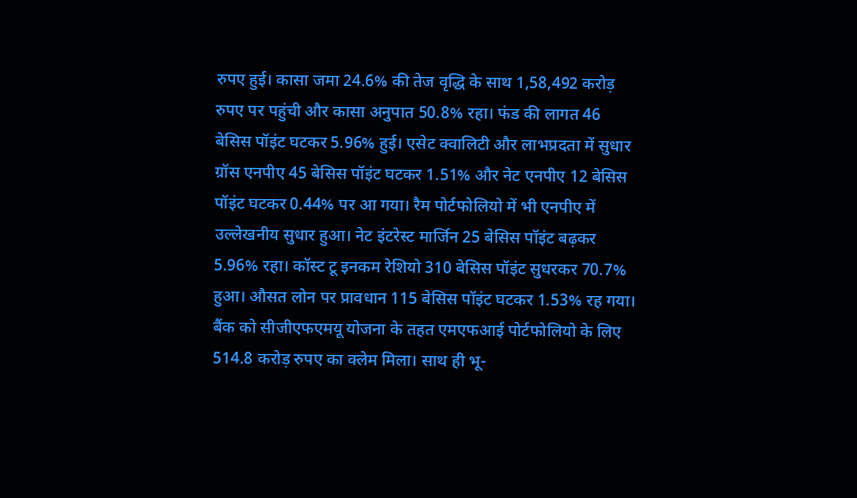रुपए हुई। कासा जमा 24.6% की तेज वृद्धि के साथ 1,58,492 करोड़ रुपए पर पहुंची और कासा अनुपात 50.8% रहा। फंड की लागत 46 बेसिस पॉइंट घटकर 5.96% हुई। एसेट क्वालिटी और लाभप्रदता में सुधार ग्रॉस एनपीए 45 बेसिस पॉइंट घटकर 1.51% और नेट एनपीए 12 बेसिस पॉइंट घटकर 0.44% पर आ गया। रैम पोर्टफोलियो में भी एनपीए में उल्लेखनीय सुधार हुआ। नेट इंटरेस्ट मार्जिन 25 बेसिस पॉइंट बढ़कर 5.96% रहा। कॉस्ट टू इनकम रेशियो 310 बेसिस पॉइंट सुधरकर 70.7% हुआ। औसत लोन पर प्रावधान 115 बेसिस पॉइंट घटकर 1.53% रह गया। बैंक को सीजीएफएमयू योजना के तहत एमएफआई पोर्टफोलियो के लिए 514.8 करोड़ रुपए का क्लेम मिला। साथ ही भू-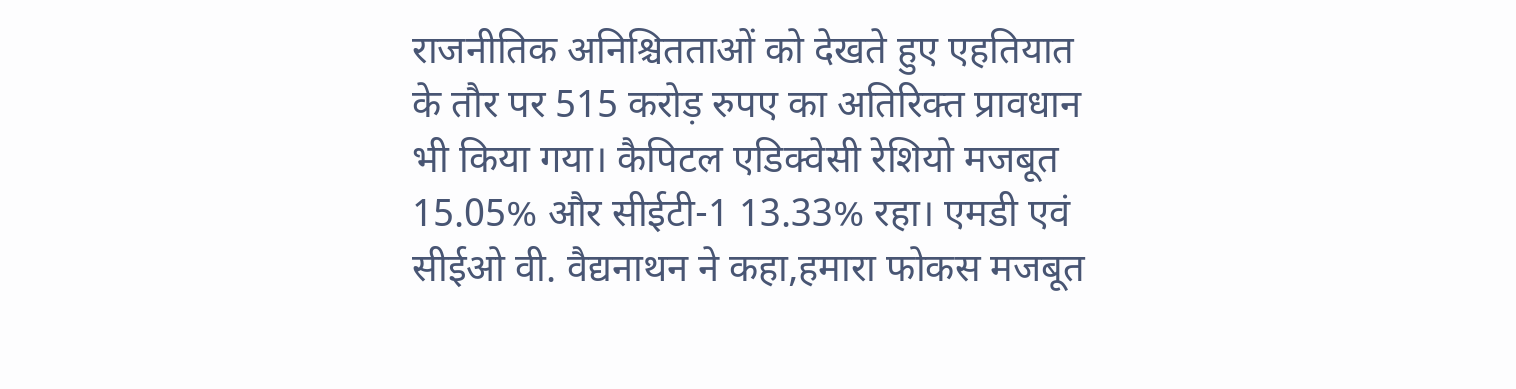राजनीतिक अनिश्चितताओं को देखते हुए एहतियात के तौर पर 515 करोड़ रुपए का अतिरिक्त प्रावधान भी किया गया। कैपिटल एडिक्वेसी रेशियो मजबूत 15.05% और सीईटी-1 13.33% रहा। एमडी एवं सीईओ वी. वैद्यनाथन ने कहा,हमारा फोकस मजबूत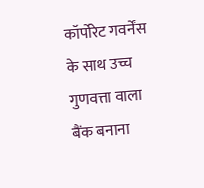कॉर्पोरेट गवर्नेंस के साथ उच्च गुणवत्ता वाला बैंक बनाना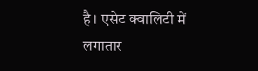है। एसेट क्वालिटी में लगातार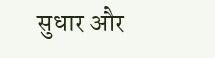सुधार और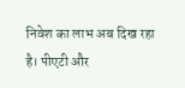निवेश का लाभ अब दिख रहा है। पीएटी और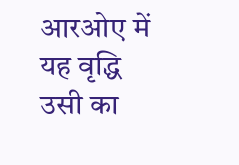आरओए में यह वृद्धि उसी का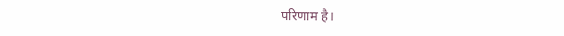परिणाम है।